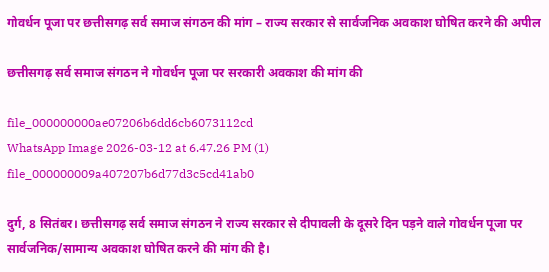गोवर्धन पूजा पर छत्तीसगढ़ सर्व समाज संगठन की मांग – राज्य सरकार से सार्वजनिक अवकाश घोषित करने की अपील

छत्तीसगढ़ सर्व समाज संगठन ने गोवर्धन पूजा पर सरकारी अवकाश की मांग की

file_000000000ae07206b6dd6cb6073112cd
WhatsApp Image 2026-03-12 at 6.47.26 PM (1)
file_000000009a407207b6d77d3c5cd41ab0

दुर्ग, 8 सितंबर। छत्तीसगढ़ सर्व समाज संगठन ने राज्य सरकार से दीपावली के दूसरे दिन पड़ने वाले गोवर्धन पूजा पर सार्वजनिक/सामान्य अवकाश घोषित करने की मांग की है।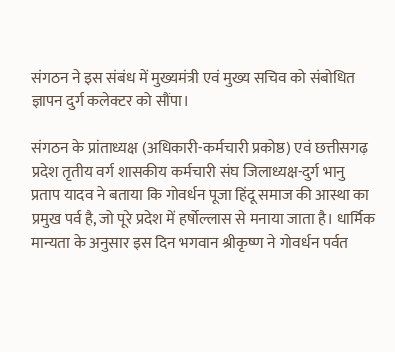संगठन ने इस संबंध में मुख्यमंत्री एवं मुख्य सचिव को संबोधित ज्ञापन दुर्ग कलेक्टर को सौंपा।

संगठन के प्रांताध्यक्ष (अधिकारी-कर्मचारी प्रकोष्ठ) एवं छत्तीसगढ़ प्रदेश तृतीय वर्ग शासकीय कर्मचारी संघ जिलाध्यक्ष-दुर्ग भानु प्रताप यादव ने बताया कि गोवर्धन पूजा हिंदू समाज की आस्था का प्रमुख पर्व है, जो पूरे प्रदेश में हर्षोल्लास से मनाया जाता है। धार्मिक मान्यता के अनुसार इस दिन भगवान श्रीकृष्ण ने गोवर्धन पर्वत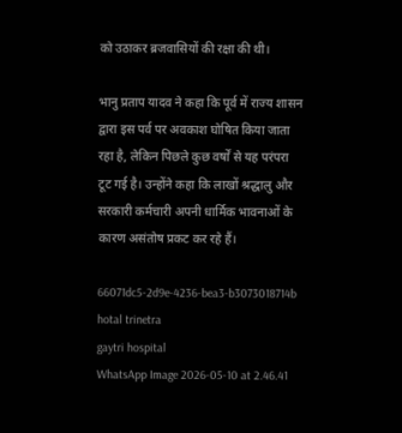को उठाकर ब्रजवासियों की रक्षा की थी।

भानु प्रताप यादव ने कहा कि पूर्व में राज्य शासन द्वारा इस पर्व पर अवकाश घोषित किया जाता रहा है, लेकिन पिछले कुछ वर्षों से यह परंपरा टूट गई है। उन्होंने कहा कि लाखों श्रद्धालु और सरकारी कर्मचारी अपनी धार्मिक भावनाओं के कारण असंतोष प्रकट कर रहे हैं।

66071dc5-2d9e-4236-bea3-b3073018714b
hotal trinetra
gaytri hospital
WhatsApp Image 2026-05-10 at 2.46.41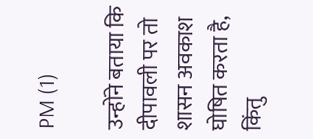PM (1)

उन्होंने बताया कि दीपावली पर तो शासन अवकाश घोषित करता है, किंतु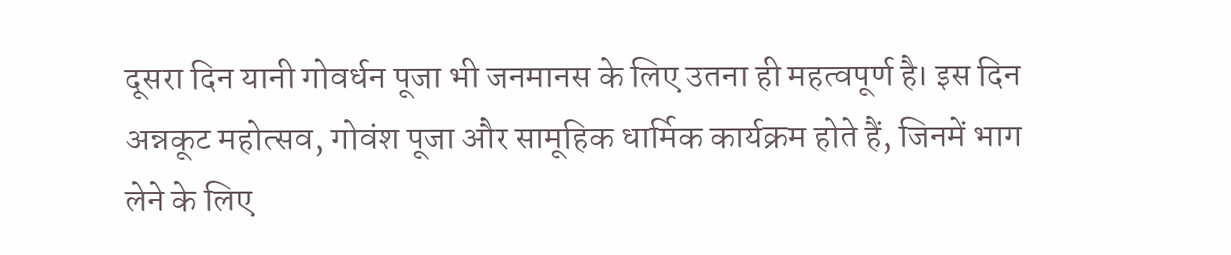दूसरा दिन यानी गोवर्धन पूजा भी जनमानस के लिए उतना ही महत्वपूर्ण है। इस दिन अन्नकूट महोत्सव, गोवंश पूजा और सामूहिक धार्मिक कार्यक्रम होते हैं, जिनमें भाग लेने के लिए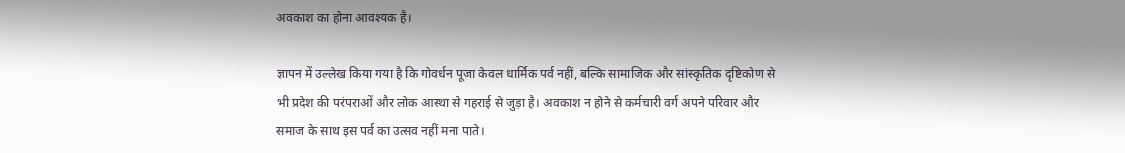अवकाश का होना आवश्यक है।

ज्ञापन में उल्लेख किया गया है कि गोवर्धन पूजा केवल धार्मिक पर्व नहीं, बल्कि सामाजिक और सांस्कृतिक दृष्टिकोण से भी प्रदेश की परंपराओं और लोक आस्था से गहराई से जुड़ा है। अवकाश न होने से कर्मचारी वर्ग अपने परिवार और समाज के साथ इस पर्व का उत्सव नहीं मना पाते।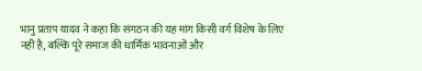भानु प्रताप यादव ने कहा कि संगठन की यह मांग किसी वर्ग विशेष के लिए नहीं है, बल्कि पूरे समाज की धार्मिक भावनाओं और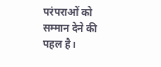परंपराओं को सम्मान देने की पहल है।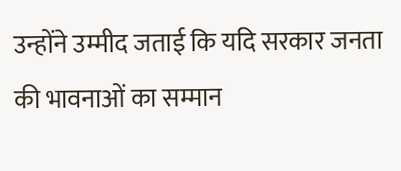उन्होंने उम्मीद जताई कि यदि सरकार जनता की भावनाओं का सम्मान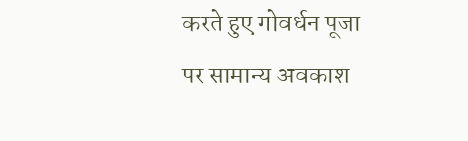करते हुए गोवर्धन पूजा पर सामान्य अवकाश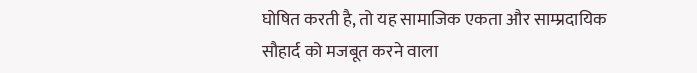घोषित करती है, तो यह सामाजिक एकता और साम्प्रदायिक सौहार्द को मजबूत करने वाला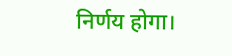निर्णय होगा।